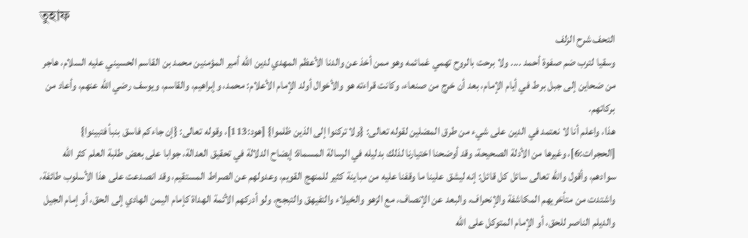তুহাফ
التحف شرح الزلف
وسقيا لترب ضم صفوة أحمد .... ولا برحت بالروح تهمي غمائمه وهو ممن أخذ عن والدنا الأعظم المهدي لدين الله أمير المؤمنين محمد بن القاسم الحسيني عليه السلام، هاجر من ضحاين إلى جبل برط في أيام الإمام، بعد أن خرج من صنعاء، وكانت قراءته هو والأخوال أولد الإمام الأعلام: محمد، وإبراهيم، والقاسم، ويوسف رضي الله عنهم، وأعاد من بركاتهم.
هذا، واعلم أنا لا نعتمد في الدين على شيء من طرق المضلين لقوله تعالى: {ولا تركنوا إلى الذين ظلموا} [هود:113]، وقوله تعالى: {إن جاءكم فاسق بنبأ فتبينوا} [الحجرات:6]، وغيرها من الأدلة الصحيحة، وقد أوضحنا اختيارنا لذلك بدليله في الرسالة المسماة: إيضاح الدلالة في تحقيق العدالة، جوابا على بعض طلبة العلم كثر الله سوادهم، وأقول والله تعالى سائل كل قائل: إنه ليشق علينا ما وقفنا عليه من مباينة كثير للمنهج القويم، وعدولهم عن الصراط المستقيم، وقد انصدعت على هذا الأسلوب طائفة، واشتدت من متأخريهم المكاشفة والإنحراف، والبعد عن الإنصاف، مع الزهو والخيلاء والتفيهق والتبجح، ولو أدركهم الأئمة الهداة كإمام اليمن الهادي إلى الحق، أو إمام الجيل والديلم الناصر للحق، أو الإمام المتوكل على الله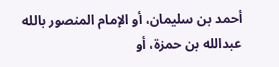أحمد بن سليمان، أو الإمام المنصور بالله عبدالله بن حمزة، أو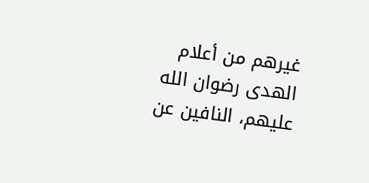غيرهم من أعلام الهدى رضوان الله عليهم، النافين عن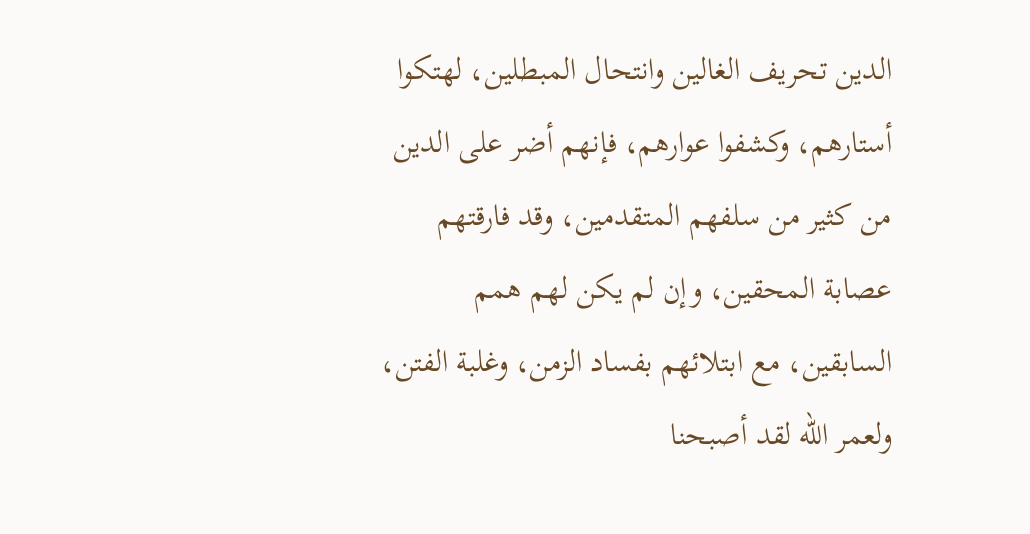الدين تحريف الغالين وانتحال المبطلين، لهتكوا أستارهم، وكشفوا عوارهم، فإنهم أضر على الدين من كثير من سلفهم المتقدمين، وقد فارقتهم عصابة المحقين، وإن لم يكن لهم همم السابقين، مع ابتلائهم بفساد الزمن، وغلبة الفتن، ولعمر الله لقد أصبحنا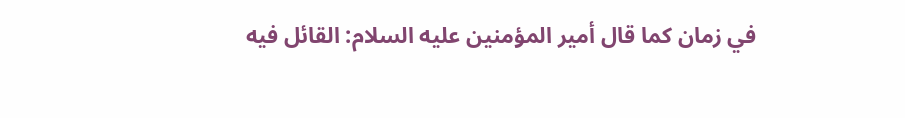في زمان كما قال أمير المؤمنين عليه السلام: القائل فيه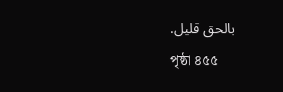بالحق قليل.
পৃষ্ঠা ৪৫৫